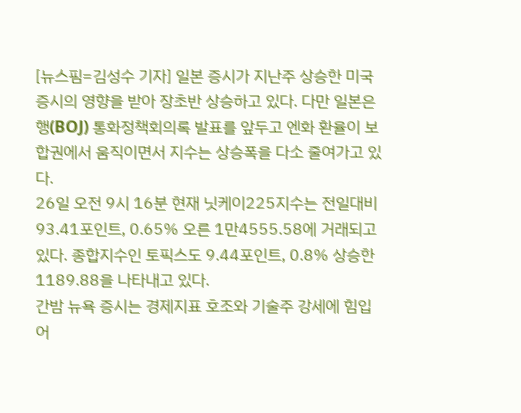[뉴스핌=김성수 기자] 일본 증시가 지난주 상승한 미국 증시의 영향을 받아 장초반 상승하고 있다. 다만 일본은행(BOJ) 통화정책회의록 발표를 앞두고 엔화 환율이 보합권에서 움직이면서 지수는 상승폭을 다소 줄여가고 있다.
26일 오전 9시 16분 현재 닛케이225지수는 전일대비 93.41포인트, 0.65% 오른 1만4555.58에 거래되고 있다. 종합지수인 토픽스도 9.44포인트, 0.8% 상승한 1189.88을 나타내고 있다.
간밤 뉴욕 증시는 경제지표 호조와 기술주 강세에 힘입어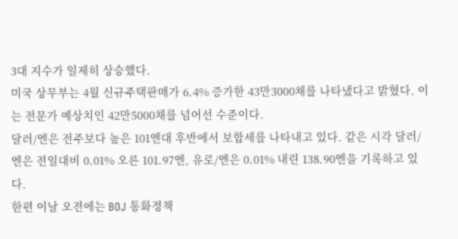3대 지수가 일제히 상승했다.
미국 상무부는 4월 신규주택판매가 6.4% 증가한 43만3000채를 나타냈다고 밝혔다. 이는 전문가 예상치인 42만5000채를 넘어선 수준이다.
달러/엔은 전주보다 높은 101엔대 후반에서 보합세를 나타내고 있다. 같은 시각 달러/엔은 전일대비 0.01% 오른 101.97엔, 유로/엔은 0.01% 내린 138.90엔을 기록하고 있다.
한편 이날 오전에는 BOJ 통화정책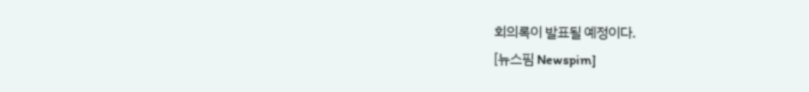회의록이 발표될 예정이다.
[뉴스핌 Newspim]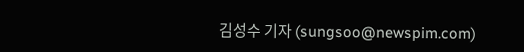김성수 기자 (sungsoo@newspim.com)